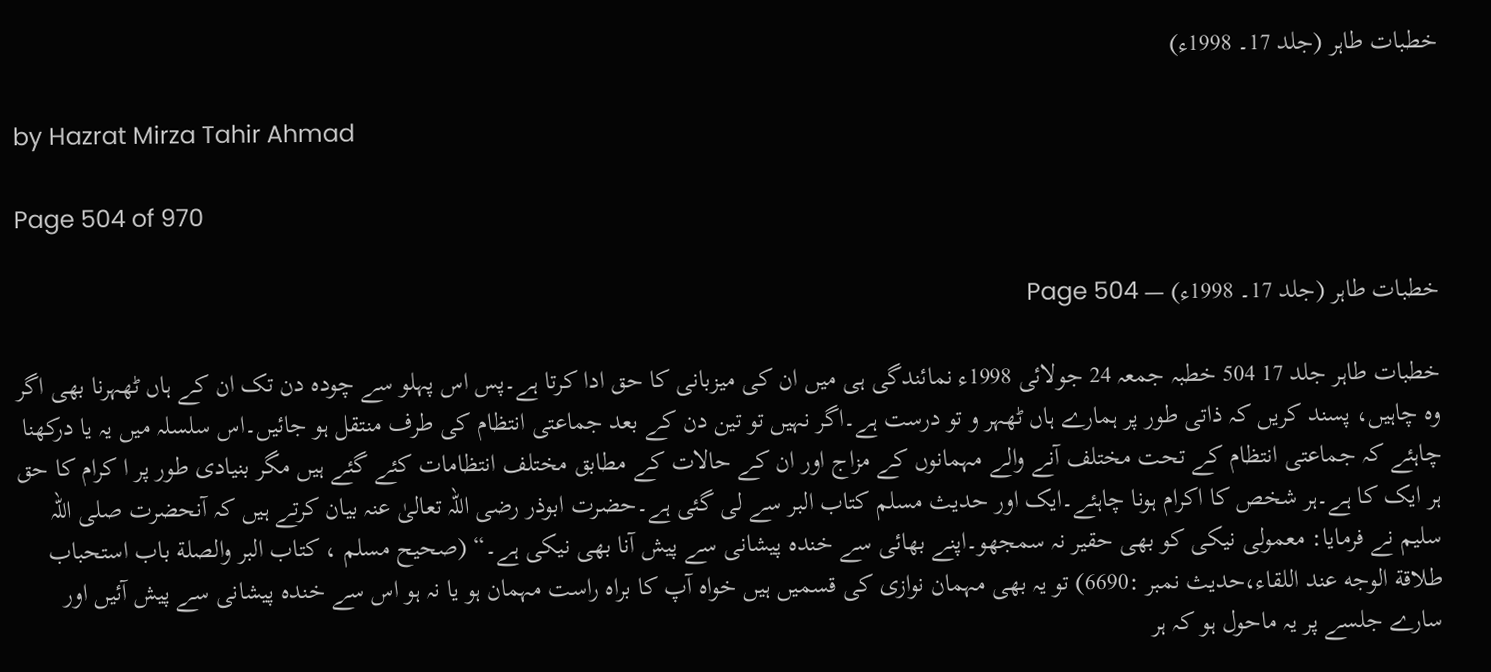خطبات طاہر (جلد 17۔ 1998ء)

by Hazrat Mirza Tahir Ahmad

Page 504 of 970

خطبات طاہر (جلد 17۔ 1998ء) — Page 504

خطبات طاہر جلد 17 504 خطبہ جمعہ 24 جولائی 1998ء نمائندگی ہی میں ان کی میزبانی کا حق ادا کرتا ہے۔پس اس پہلو سے چودہ دن تک ان کے ہاں ٹھہرنا بھی اگر وہ چاہیں، پسند کریں کہ ذاتی طور پر ہمارے ہاں ٹھہر و تو درست ہے۔اگر نہیں تو تین دن کے بعد جماعتی انتظام کی طرف منتقل ہو جائیں۔اس سلسلہ میں یہ یا درکھنا چاہئے کہ جماعتی انتظام کے تحت مختلف آنے والے مہمانوں کے مزاج اور ان کے حالات کے مطابق مختلف انتظامات کئے گئے ہیں مگر بنیادی طور پر ا کرام کا حق ہر ایک کا ہے۔ہر شخص کا اکرام ہونا چاہئے۔ایک اور حدیث مسلم کتاب البر سے لی گئی ہے۔حضرت ابوذر رضی اللہ تعالیٰ عنہ بیان کرتے ہیں کہ آنحضرت صلی اللہ سلیم نے فرمایا: معمولی نیکی کو بھی حقیر نہ سمجھو۔اپنے بھائی سے خندہ پیشانی سے پیش آنا بھی نیکی ہے۔“ (صحیح مسلم ، کتاب البر والصلة باب استحباب طلاقة الوجه عند اللقاء،حدیث نمبر :6690) تو یہ بھی مہمان نوازی کی قسمیں ہیں خواہ آپ کا براہ راست مہمان ہو یا نہ ہو اس سے خندہ پیشانی سے پیش آئیں اور سارے جلسے پر یہ ماحول ہو کہ ہر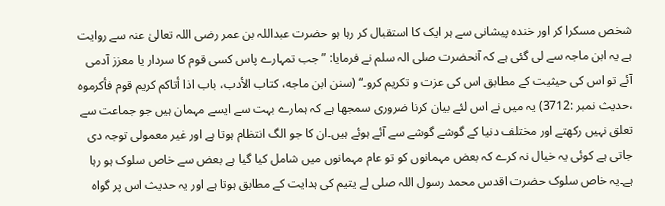شخص مسکرا کر اور خندہ پیشانی سے ہر ایک کا استقبال کر رہا ہو حضرت عبداللہ بن عمر رضی اللہ تعالیٰ عنہ سے روایت ہے یہ ابن ماجہ سے لی گئی ہے کہ آنحضرت صلی الہ سلم نے فرمایا: ” جب تمہارے پاس کسی قوم کا سردار یا معزز آدمی آئے تو اس کی حیثیت کے مطابق اس کی عزت و تکریم کرو۔“ (سنن ابن ماجه، کتاب الأدب، باب اذا أتاكم كريم قوم فأكرموه ،حدیث نمبر :3712) یہ میں نے اس لئے بیان کرنا ضروری سمجھا ہے کہ ہمارے بہت سے ایسے مہمان ہیں جو جماعت سے تعلق نہیں رکھتے اور مختلف دنیا کے گوشے گوشے سے آئے ہوئے ہیں۔ان کا جو الگ انتظام ہوتا ہے اور غیر معمولی توجہ دی جاتی ہے کوئی یہ خیال نہ کرے کہ بعض مہمانوں کو تو عام مہمانوں میں شامل کیا گیا ہے بعض سے خاص سلوک ہو رہا ہے۔یہ خاص سلوک حضرت اقدس محمد رسول اللہ صلی لے یتیم کی ہدایت کے مطابق ہوتا ہے اور یہ حدیث اس پر گواہ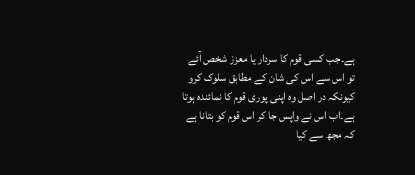ہے۔جب کسی قوم کا سردار یا معزز شخص آئے تو اس سے اس کی شان کے مطابق سلوک کرو کیونکہ در اصل وہ اپنی پوری قوم کا نمائندہ ہوتا ہے۔اب اس نے واپس جا کر اس قوم کو بتانا ہے کہ مجھ سے کیا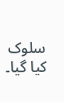سلوک کیا گیا۔